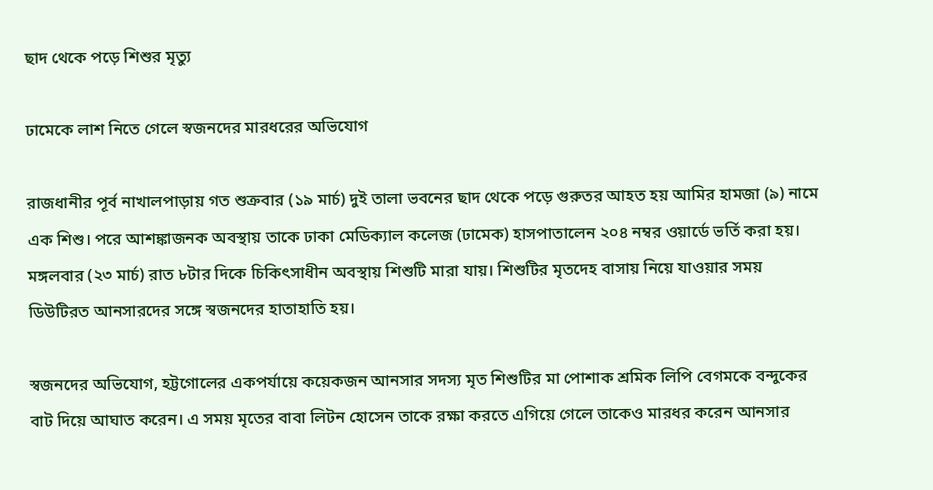ছাদ থেকে পড়ে শিশুর মৃত্যু

ঢামেকে লাশ নিতে গেলে স্বজনদের মারধরের অভিযোগ

রাজধানীর পূর্ব নাখালপাড়ায় গত শুক্রবার (১৯ মার্চ) দুই তালা ভবনের ছাদ থেকে পড়ে গুরুতর আহত হয় আমির হামজা (৯) নামে এক শিশু। পরে আশঙ্কাজনক অবস্থায় তাকে ঢাকা মেডিক্যাল কলেজ (ঢামেক) হাসপাতালেন ২০৪ নম্বর ওয়ার্ডে ভর্তি করা হয়। মঙ্গলবার (২৩ মার্চ) রাত ৮টার দিকে চিকিৎসাধীন অবস্থায় শিশুটি মারা যায়। শিশুটির মৃতদেহ বাসায় নিয়ে যাওয়ার সময় ডিউটিরত আনসারদের সঙ্গে স্বজনদের হাতাহাতি হয়।

স্বজনদের অভিযোগ, হট্টগোলের একপর্যায়ে কয়েকজন আনসার সদস্য মৃত শিশুটির মা পোশাক শ্রমিক লিপি বেগমকে বন্দুকের বাট দিয়ে আঘাত করেন। এ সময় মৃতের বাবা লিটন হোসেন তাকে রক্ষা করতে এগিয়ে গেলে তাকেও মারধর করেন আনসার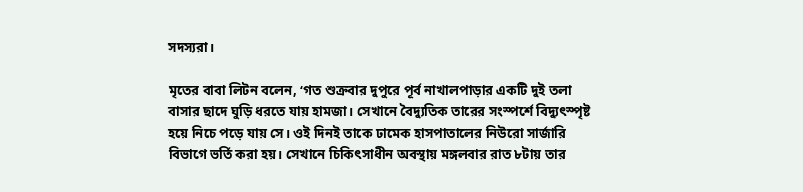সদস্যরা।

মৃতের বাবা লিটন বলেন, ‘গত শুক্রবার দুপুরে পূর্ব নাখালপাড়ার একটি দুই তলা বাসার ছাদে ঘুড়ি ধরতে যায় হামজা। সেখানে বৈদ্যুতিক তারের সংস্পর্শে বিদ্যুৎস্পৃষ্ট হয়ে নিচে পড়ে যায় সে। ওই দিনই তাকে ঢামেক হাসপাতালের নিউরো সার্জারি বিভাগে ভর্তি করা হয়। সেখানে চিকিৎসাধীন অবস্থায় মঙ্গলবার রাত ৮টায় তার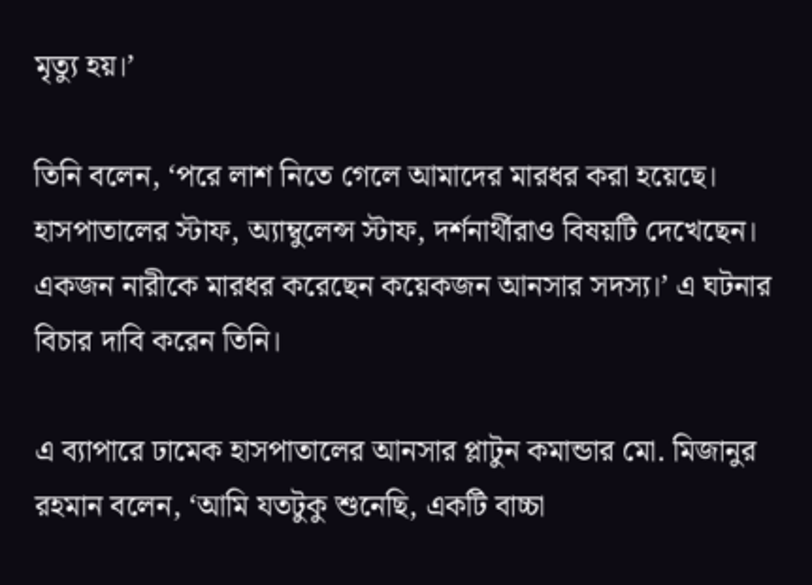মৃত্যু হয়।’

তিনি বলেন, ‘পরে লাশ নিতে গেলে আমাদের মারধর করা হয়েছে। হাসপাতালের স্টাফ, অ্যাম্বুলেন্স স্টাফ, দর্শনার্থীরাও বিষয়টি দেখেছেন। একজন নারীকে মারধর করেছেন কয়েকজন আনসার সদস্য।’ এ ঘটনার বিচার দাবি করেন তিনি।

এ ব্যাপারে ঢামেক হাসপাতালের আনসার প্লাটুন কমান্ডার মো. মিজানুর রহমান বলেন, ‘আমি যতটুকু শুনেছি, একটি বাচ্চা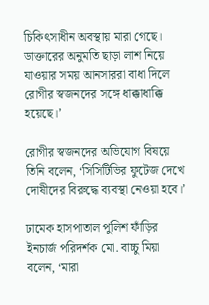চিকিৎসাধীন অবস্থায় মারা গেছে। ডাক্তারের অনুমতি ছাড়া লাশ নিয়ে যাওয়ার সময় আনসাররা বাধা দিলে রোগীর স্বজনদের সঙ্গে ধাক্কাধাক্কি হয়েছে।’

রোগীর স্বজনদের অভিযোগ বিষয়ে তিনি বলেন, ‘সিসিটিভির ফুটেজ দেখে দোষীদের বিরুদ্ধে ব্যবস্থা নেওয়া হবে।’

ঢামেক হাসপাতাল পুলিশ ফাঁড়ির ইনচার্জ পরিদর্শক মো. বাচ্চু মিয়া বলেন, ‘মারা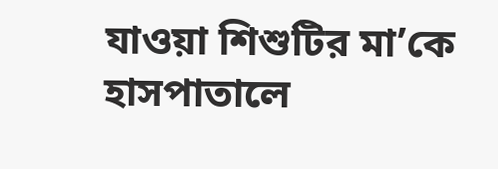যাওয়া শিশুটির মা’কে হাসপাতালে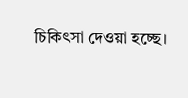চিকিৎসা দেওয়া হচ্ছে।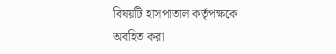বিষয়টি হাসপাতাল কর্তৃপক্ষকে অবহিত করা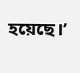হয়েছে।’